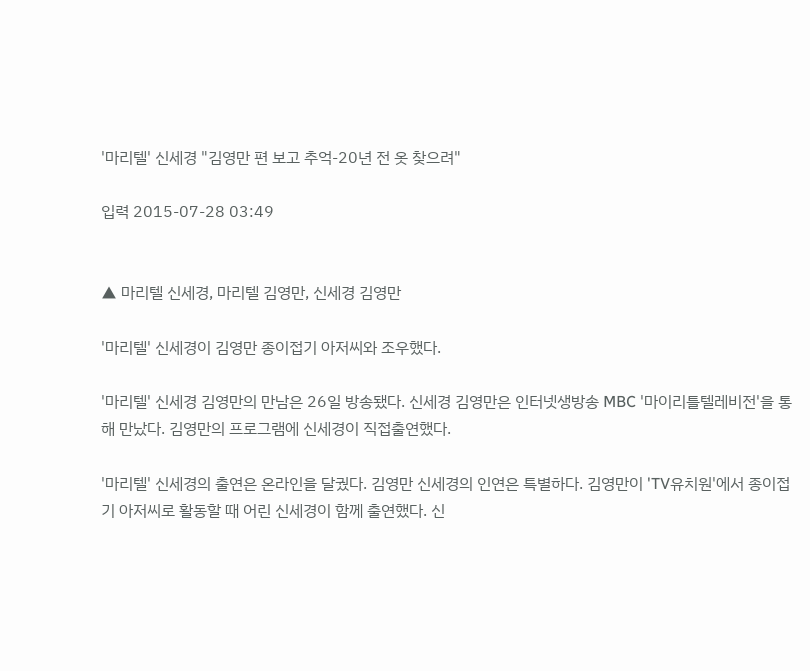'마리텔' 신세경 "김영만 편 보고 추억-20년 전 옷 찾으려"

입력 2015-07-28 03:49


▲ 마리텔 신세경, 마리텔 김영만, 신세경 김영만

'마리텔' 신세경이 김영만 종이접기 아저씨와 조우했다.

'마리텔' 신세경 김영만의 만남은 26일 방송됐다. 신세경 김영만은 인터넷생방송 MBC '마이리틀텔레비전'을 통해 만났다. 김영만의 프로그램에 신세경이 직접출연했다.

'마리텔' 신세경의 출연은 온라인을 달궜다. 김영만 신세경의 인연은 특별하다. 김영만이 'TV유치원'에서 종이접기 아저씨로 활동할 때 어린 신세경이 함께 출연했다. 신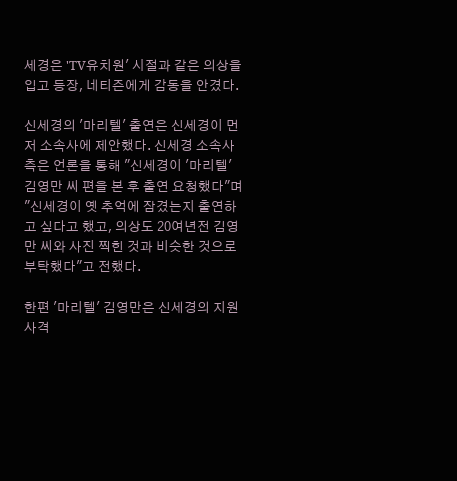세경은 'TV유치원' 시절과 같은 의상을 입고 등장, 네티즌에게 감동을 안겼다.

신세경의 '마리텔' 출연은 신세경이 먼저 소속사에 제안했다. 신세경 소속사 측은 언론을 통해 "신세경이 '마리텔' 김영만 씨 편을 본 후 출연 요청했다"며 "신세경이 옛 추억에 잠겼는지 출연하고 싶다고 했고, 의상도 20여년전 김영만 씨와 사진 찍힌 것과 비슷한 것으로 부탁했다"고 전했다.

한편 '마리텔' 김영만은 신세경의 지원사격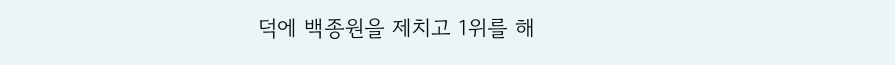덕에 백종원을 제치고 1위를 해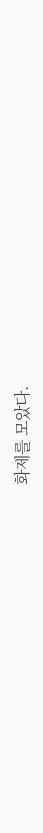화제를 모았다.